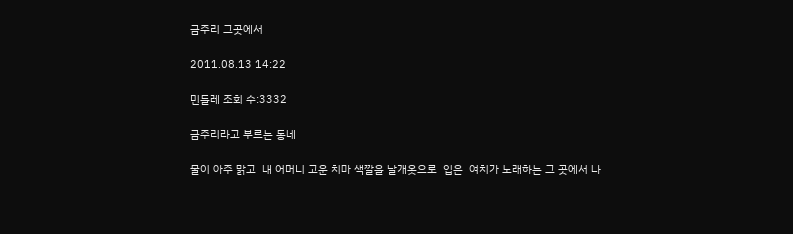금주리 그곳에서

2011.08.13 14:22

민들레 조회 수:3332

금주리라고 부르는 동네

물이 아주 맑고  내 어머니 고운 치마 색깔을 날개옷으로  입은  여치가 노래하는 그 곳에서 나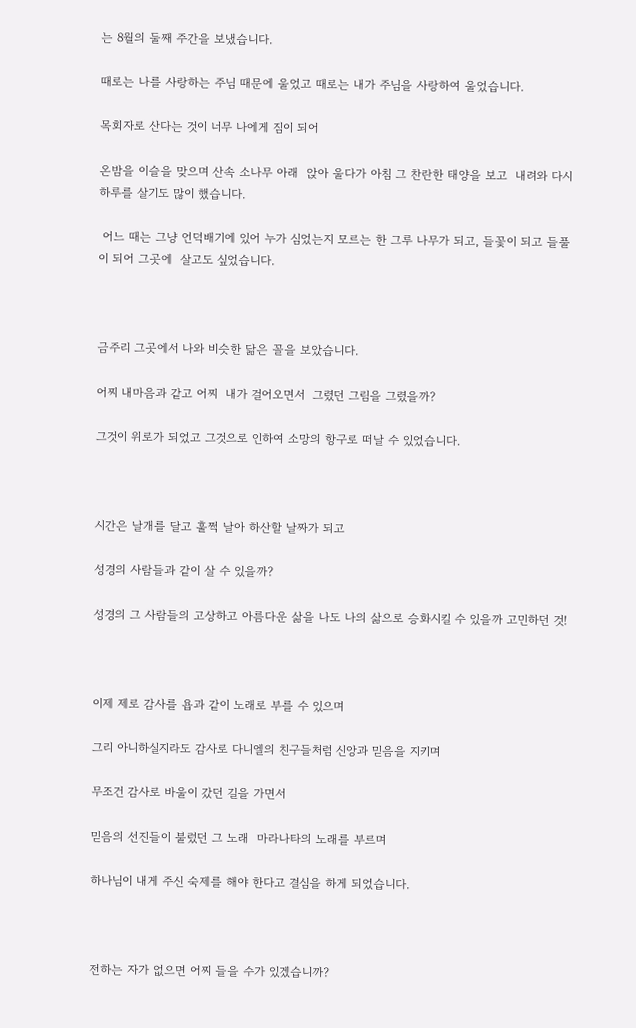는 8월의 둘째 주간을 보냈습니다.

때로는 나를 사랑하는 주님 때문에 울었고 때로는 내가 주님을 사랑하여 울었습니다.

목회자로 산다는 것이 너무 나에게 짐이 되어

온밤을 이슬을 맞으며 산속 소나무 아래  앉아 울다가 아침 그 찬란한 태양을 보고  내려와 다시 하루를 살기도 많이 했습니다.

 어느 때는 그냥 언덕배기에 있어 누가 심었는지 모르는 한 그루 나무가 되고, 들꽃이 되고 들풀이 되어 그곳에  살고도 싶었습니다.



금주리 그곳에서 나와 비슷한 닮은 꼴을 보았습니다.

어찌 내마음과 같고 어찌  내가 걸어오면서  그렸던 그림을 그렸을까?

그것이 위로가 되었고 그것으로 인하여 소망의 항구로 떠날 수 있었습니다.



시간은 날개를 달고 훌쩍 날아 하산할 날짜가 되고

성경의 사람들과 같이 살 수 있을까?

성경의 그 사람들의 고상하고 아름다운 삶을 나도 나의 삶으로 승화시킬 수 있을까 고민하던 것!



이제 제로 감사를 욥과 같이 노래로 부를 수 있으며

그리 아니하실지라도 감사로 다니엘의 친구들처럼 신앙과 믿음을 지키며

무조건 감사로 바울이 갔던 길을 가면서

믿음의 선진들이 불렀던 그 노래  마라나타의 노래를 부르며

하나님이 내게 주신 숙제를 해야 한다고 결심을 하게 되었습니다.



전하는 자가 없으면 어찌 들을 수가 있겠습니까?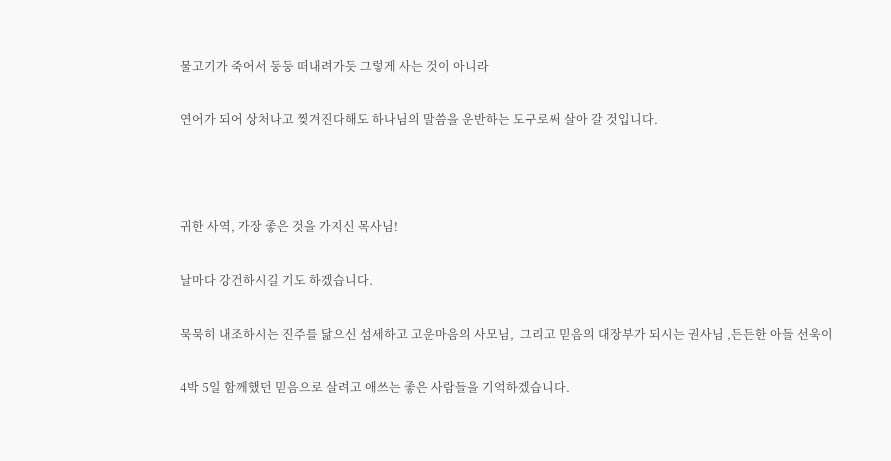물고기가 죽어서 둥둥 떠내려가듯 그렇게 사는 것이 아니라

연어가 되어 상처나고 찢겨진다해도 하나님의 말씀을 운반하는 도구로써 살아 갈 것입니다.



귀한 사역, 가장 좋은 것을 가지신 목사님!

날마다 강건하시길 기도 하겠습니다.

묵묵히 내조하시는 진주를 닮으신 섬세하고 고운마음의 사모님,  그리고 믿음의 대장부가 되시는 권사님 ,든든한 아들 선욱이

4박 5일 함께했던 믿음으로 살려고 애쓰는 좋은 사람들을 기억하겠습니다.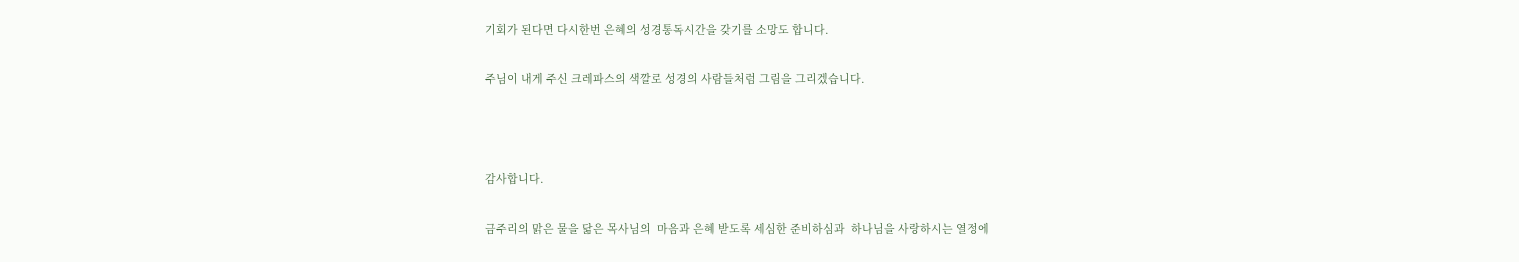기회가 된다면 다시한번 은혜의 성경통독시간을 갖기를 소망도 합니다.

주님이 내게 주신 크레파스의 색깔로 성경의 사람들처럼 그림을 그리겠습니다.



감사합니다.

금주리의 맑은 물을 닮은 목사님의  마음과 은혜 받도록 세심한 준비하심과  하나님을 사랑하시는 열정에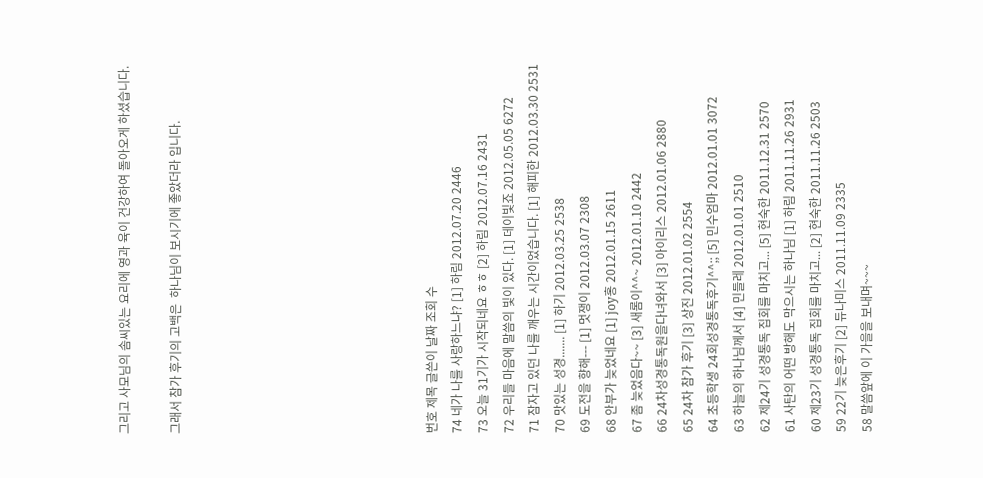그리고 사모님의 솜씨있는 요리에 영과 육이 건강하여 돌아오게 하셨습니다.

그래서 참가 후기의 고백은  하나님이 보시기에 좋았더라 입니다.









번호 제목 글쓴이 날짜 조회 수
74 네가 나를 사랑하느냐? [1] 하림 2012.07.20 2446
73 오늘 31기가 시작되네요 ㅎㅎ [2] 하림 2012.07.16 2431
72 우리들 마음에 말씀의 빛이 있다. [1] 데이빛죠 2012.05.05 6272
71 잠자고 있던 나를 깨우는 시간이었습니다. [1] 해피한 2012.03.30 2531
70 맛있는 성경....... [1] 하기 2012.03.25 2538
69 도전을 향해--- [1] 멋쟁이 2012.03.07 2308
68 안부가 늦었네요 [1] joy홍 2012.01.15 2611
67 좀 늦었음다~~ [3] 새롬이^^~ 2012.01.10 2442
66 24차성경통독원을다녀와서 [3] 아이리스 2012.01.06 2880
65 24차 참가 후기 [3] 상진 2012.01.02 2554
64 초등학생 24회성경통독후기^^;; [5] 민수엄마 2012.01.01 3072
63 하늘의 하나님께서 [4] 민들레 2012.01.01 2510
62 제24기 성경통독 집회를 마치고... [5] 현숙한 2011.12.31 2570
61 사탄의 어떤 방해도 막으시는 하나님 [1] 하림 2011.11.26 2931
60 제23기 성경통독 집회를 마치고... [2] 현숙한 2011.11.26 2503
59 22기 늦은후기 [2] 듀나미스 2011.11.09 2335
58 말씀앞에 이 가을을 보내며~~~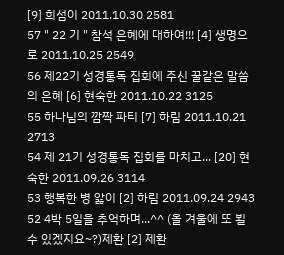[9] 희섬이 2011.10.30 2581
57 " 22 기 " 참석 은혜에 대하여!!! [4] 생명으로 2011.10.25 2549
56 제22기 성경통독 집회에 주신 꿀같은 말씀의 은혜 [6] 현숙한 2011.10.22 3125
55 하나님의 깜짝 파티 [7] 하림 2011.10.21 2713
54 제 21기 성경통독 집회를 마치고... [20] 현숙한 2011.09.26 3114
53 행복한 병 앓이 [2] 하림 2011.09.24 2943
52 4박 5일을 추억하며...^^ (올 겨울에 또 뵐 수 있겠지요~?)제환 [2] 제환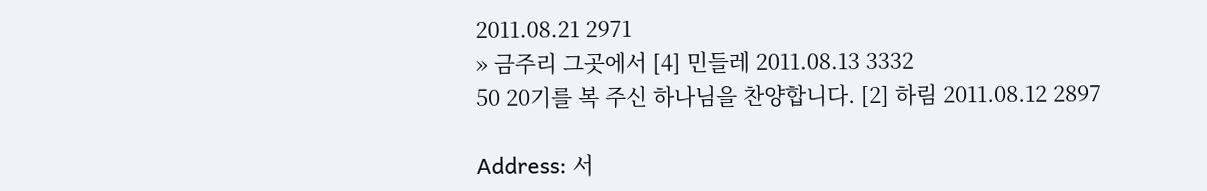2011.08.21 2971
» 금주리 그곳에서 [4] 민들레 2011.08.13 3332
50 20기를 복 주신 하나님을 찬양합니다. [2] 하림 2011.08.12 2897

Address: 서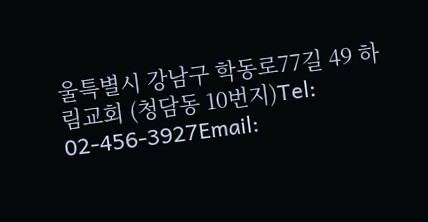울특별시 강남구 학동로77길 49 하림교회 (청담동 10번지)Tel: 02-456-3927Email: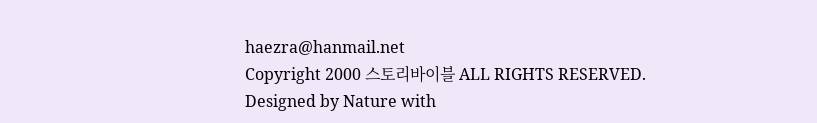haezra@hanmail.net
Copyright 2000 스토리바이블 ALL RIGHTS RESERVED. Designed by Nature with